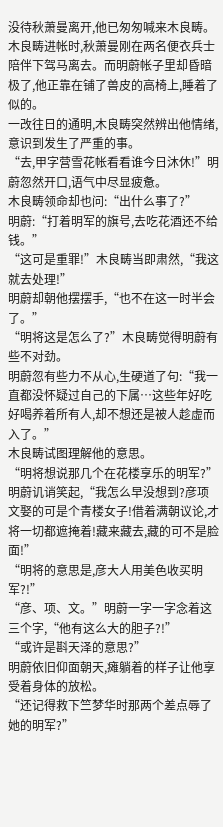没待秋萧曼离开,他已匆匆喊来木良畴。
木良畴进帐时,秋萧曼刚在两名便衣兵士陪伴下驾马离去。而明蔚帐子里却昏暗极了,他正靠在铺了兽皮的高椅上,睡着了似的。
一改往日的通明,木良畴突然辨出他情绪,意识到发生了严重的事。
“去,甲字营雪花帐看看谁今日沐休!”明蔚忽然开口,语气中尽显疲惫。
木良畴领命却也问:“出什么事了?”
明蔚:“打着明军的旗号,去吃花酒还不给钱。”
“这可是重罪!”木良畴当即肃然,“我这就去处理!”
明蔚却朝他摆摆手,“也不在这一时半会了。”
“明将这是怎么了?”木良畴觉得明蔚有些不对劲。
明蔚忽有些力不从心,生硬道了句:“我一直都没怀疑过自己的下属…这些年好吃好喝养着所有人,却不想还是被人趁虚而入了。”
木良畴试图理解他的意思。
“明将想说那几个在花楼享乐的明军?”
明蔚讥诮笑起,“我怎么早没想到?彦项文娶的可是个青楼女子!借着满朝议论,才将一切都遮掩着!藏来藏去,藏的可不是脸面!”
“明将的意思是,彦大人用美色收买明军?!”
“彦、项、文。”明蔚一字一字念着这三个字,“他有这么大的胆子?!”
“或许是斟天泽的意思?”
明蔚依旧仰面朝天,瘫躺着的样子让他享受着身体的放松。
“还记得救下竺梦华时那两个差点辱了她的明军?”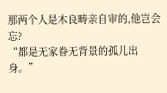那两个人是木良畴亲自审的,他岂会忘?
“都是无家眷无背景的孤儿出身。”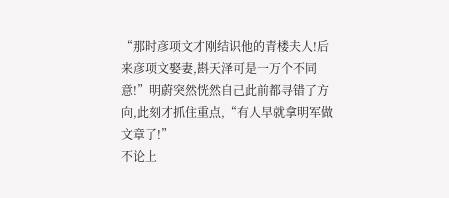“那时彦项文才刚结识他的青楼夫人!后来彦项文娶妻,斟天泽可是一万个不同意!”明蔚突然恍然自己此前都寻错了方向,此刻才抓住重点,“有人早就拿明军做文章了!”
不论上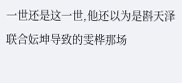一世还是这一世,他还以为是斟天泽联合妘坤导致的雯桦那场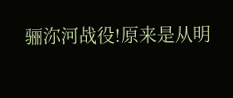骊沵河战役!原来是从明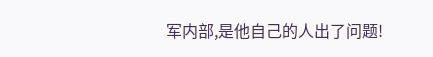军内部,是他自己的人出了问题!